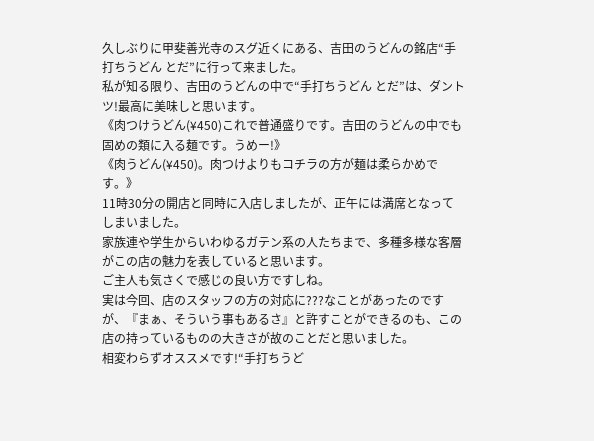久しぶりに甲斐善光寺のスグ近くにある、吉田のうどんの銘店“手打ちうどん とだ”に行って来ました。
私が知る限り、吉田のうどんの中で“手打ちうどん とだ”は、ダントツ!最高に美味しと思います。
《肉つけうどん(¥450)これで普通盛りです。吉田のうどんの中でも固めの類に入る麺です。うめー!》
《肉うどん(¥450)。肉つけよりもコチラの方が麺は柔らかめです。》
11時30分の開店と同時に入店しましたが、正午には満席となってしまいました。
家族連や学生からいわゆるガテン系の人たちまで、多種多様な客層がこの店の魅力を表していると思います。
ご主人も気さくで感じの良い方ですしね。
実は今回、店のスタッフの方の対応に???なことがあったのですが、『まぁ、そういう事もあるさ』と許すことができるのも、この店の持っているものの大きさが故のことだと思いました。
相変わらずオススメです!“手打ちうど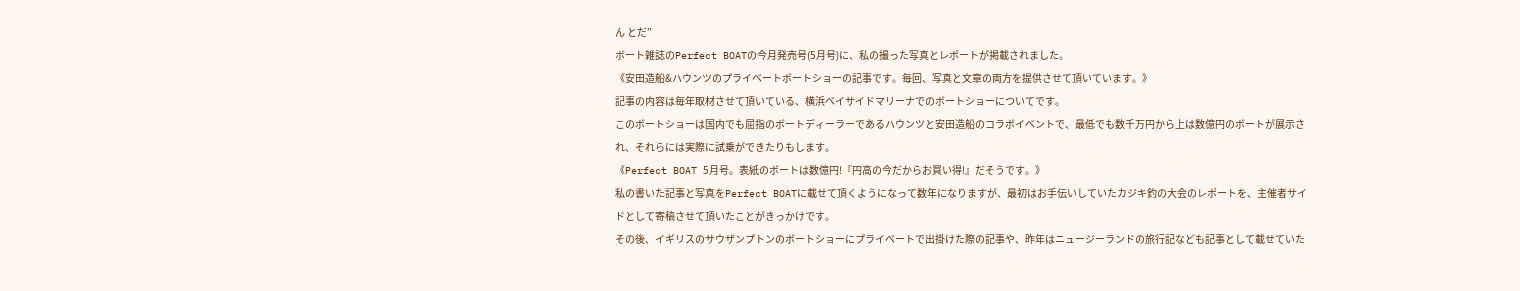ん とだ”
ボート雑誌のPerfect BOATの今月発売号(5月号)に、私の撮った写真とレポートが掲載されました。
《安田造船&ハウンツのプライベートボートショーの記事です。毎回、写真と文章の両方を提供させて頂いています。》
記事の内容は毎年取材させて頂いている、横浜ベイサイドマリーナでのボートショーについてです。
このボートショーは国内でも屈指のボートディーラーであるハウンツと安田造船のコラボイベントで、最低でも数千万円から上は数億円のボートが展示され、それらには実際に試乗ができたりもします。
《Perfect BOAT 5月号。表紙のボートは数億円!『円高の今だからお買い得!』だそうです。》
私の書いた記事と写真をPerfect BOATに載せて頂くようになって数年になりますが、最初はお手伝いしていたカジキ釣の大会のレポートを、主催者サイドとして寄稿させて頂いたことがきっかけです。
その後、イギリスのサウザンプトンのボートショーにプライベートで出掛けた際の記事や、昨年はニュージーランドの旅行記なども記事として載せていた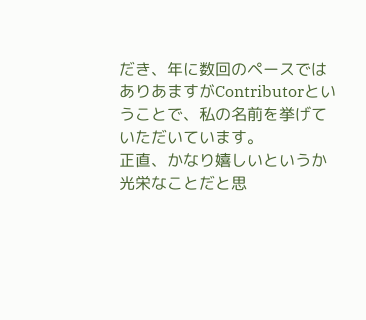だき、年に数回のペースではありあますがContributorということで、私の名前を挙げていただいています。
正直、かなり嬉しいというか光栄なことだと思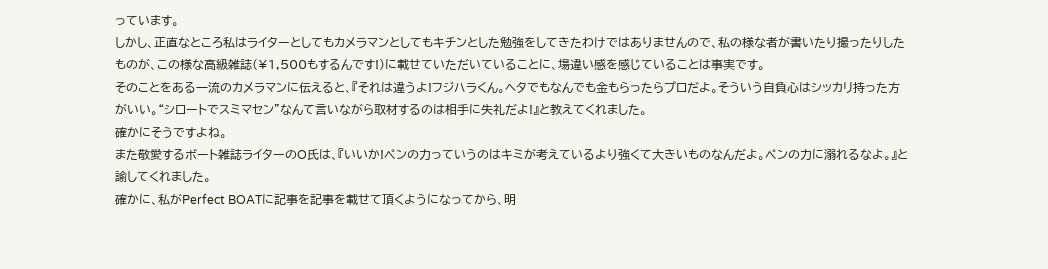っています。
しかし、正直なところ私はライターとしてもカメラマンとしてもキチンとした勉強をしてきたわけではありませんので、私の様な者が書いたり撮ったりしたものが、この様な高級雑誌(¥1,500もするんです!)に載せていただいていることに、場違い感を感じていることは事実です。
そのことをある一流のカメラマンに伝えると、『それは違うよ!フジハラくん。ヘタでもなんでも金もらったらプロだよ。そういう自負心はシッカリ持った方がいい。“シロートでスミマセン”なんて言いながら取材するのは相手に失礼だよ!』と教えてくれました。
確かにそうですよね。
また敬愛するボート雑誌ライターのO氏は、『いいか!ペンの力っていうのはキミが考えているより強くて大きいものなんだよ。ペンの力に溺れるなよ。』と諭してくれました。
確かに、私がPerfect BOATに記事を記事を載せて頂くようになってから、明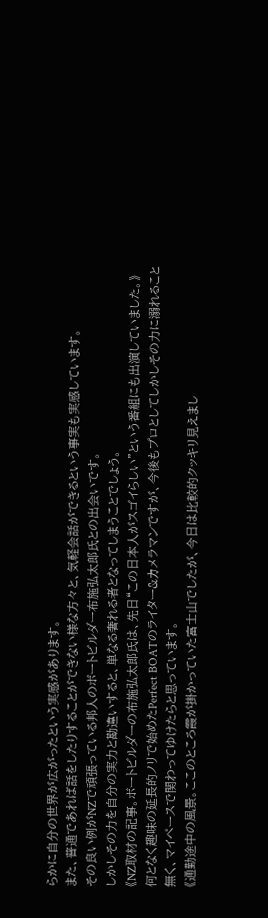らかに自分の世界が広がったという実感があります。
また、普通であれば話をしたりすることができない様な方々と、気軽会話ができるという事実も実感しています。
その良い例がNZで頑張っている邦人のボートビルダー布施弘太郎氏との出会いです。
しかしその力を自分の実力と勘違いすると、単なる奢れる者となってしまうことでしょう。
《NZ取材の記事。ボートビルダーの布施弘太郎氏は、先日“この日本人がスゴイらしい”という番組にも出演していました。》
何となく趣味の延長的ノリで始めたPerfect BOATのライター&カメラマンですが、今後もプロとしてしかしその力に溺れること無く、マイペースで関わってゆけたらと思っています。
《通勤途中の風景。ここのところ霞が掛かっていた富士山でしたが、今日は比較的クッキリ見えまし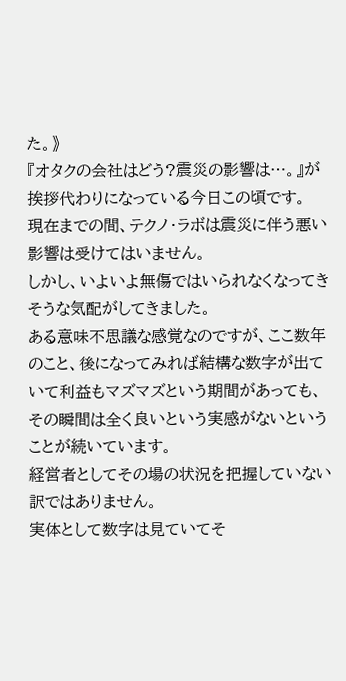た。》
『オタクの会社はどう?震災の影響は…。』が挨拶代わりになっている今日この頃です。
現在までの間、テクノ・ラボは震災に伴う悪い影響は受けてはいません。
しかし、いよいよ無傷ではいられなくなってきそうな気配がしてきました。
ある意味不思議な感覚なのですが、ここ数年のこと、後になってみれば結構な数字が出ていて利益もマズマズという期間があっても、その瞬間は全く良いという実感がないということが続いています。
経営者としてその場の状況を把握していない訳ではありません。
実体として数字は見ていてそ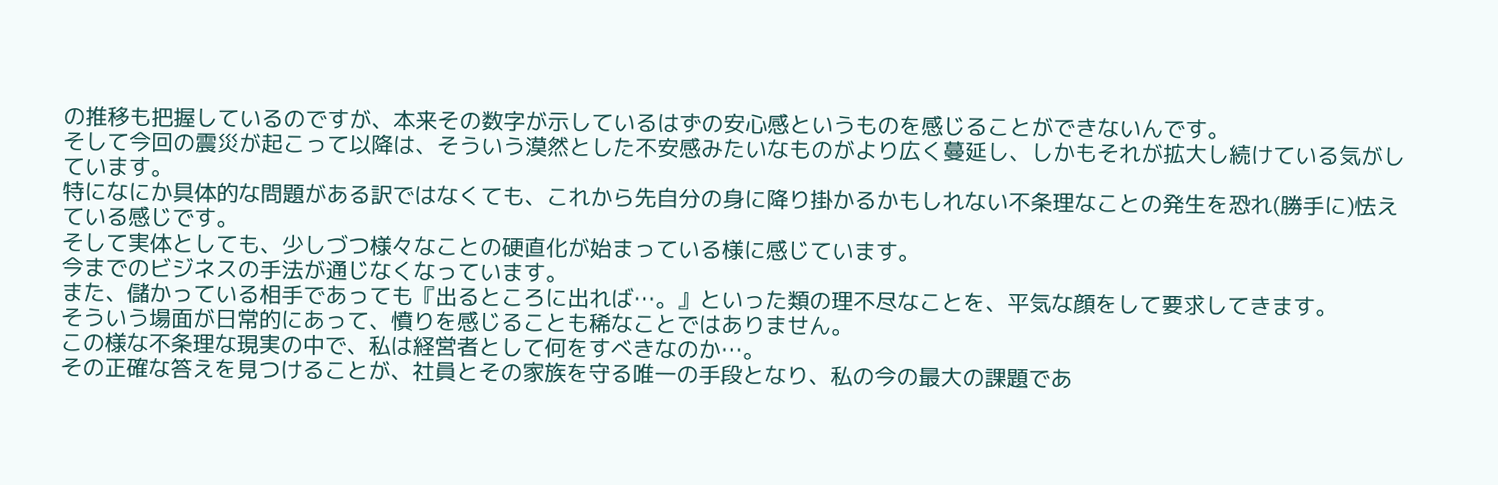の推移も把握しているのですが、本来その数字が示しているはずの安心感というものを感じることができないんです。
そして今回の震災が起こって以降は、そういう漠然とした不安感みたいなものがより広く蔓延し、しかもそれが拡大し続けている気がしています。
特になにか具体的な問題がある訳ではなくても、これから先自分の身に降り掛かるかもしれない不条理なことの発生を恐れ(勝手に)怯えている感じです。
そして実体としても、少しづつ様々なことの硬直化が始まっている様に感じています。
今までのビジネスの手法が通じなくなっています。
また、儲かっている相手であっても『出るところに出れば…。』といった類の理不尽なことを、平気な顔をして要求してきます。
そういう場面が日常的にあって、憤りを感じることも稀なことではありません。
この様な不条理な現実の中で、私は経営者として何をすべきなのか…。
その正確な答えを見つけることが、社員とその家族を守る唯一の手段となり、私の今の最大の課題であ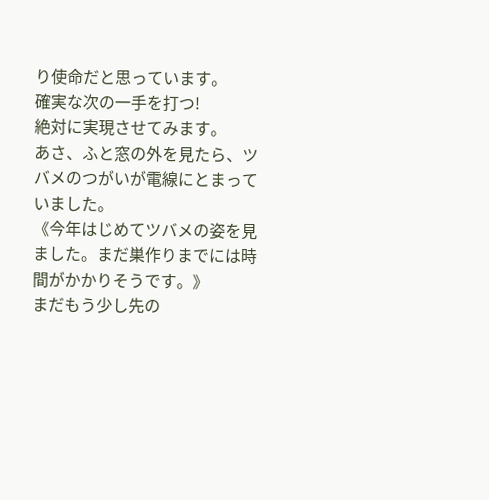り使命だと思っています。
確実な次の一手を打つ!
絶対に実現させてみます。
あさ、ふと窓の外を見たら、ツバメのつがいが電線にとまっていました。
《今年はじめてツバメの姿を見ました。まだ巣作りまでには時間がかかりそうです。》
まだもう少し先の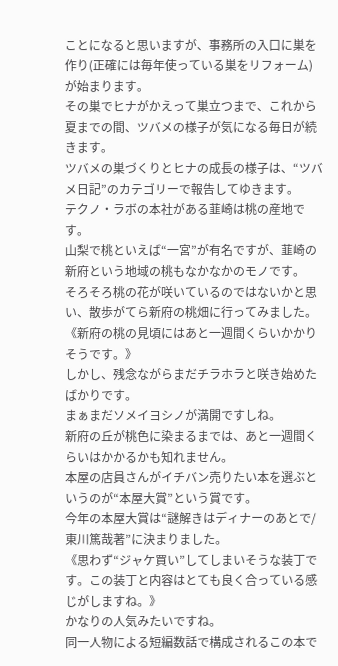ことになると思いますが、事務所の入口に巣を作り(正確には毎年使っている巣をリフォーム)が始まります。
その巣でヒナがかえって巣立つまで、これから夏までの間、ツバメの様子が気になる毎日が続きます。
ツバメの巣づくりとヒナの成長の様子は、“ツバメ日記”のカテゴリーで報告してゆきます。
テクノ・ラボの本社がある韮崎は桃の産地です。
山梨で桃といえば“一宮”が有名ですが、韮崎の新府という地域の桃もなかなかのモノです。
そろそろ桃の花が咲いているのではないかと思い、散歩がてら新府の桃畑に行ってみました。
《新府の桃の見頃にはあと一週間くらいかかりそうです。》
しかし、残念ながらまだチラホラと咲き始めたばかりです。
まぁまだソメイヨシノが満開ですしね。
新府の丘が桃色に染まるまでは、あと一週間くらいはかかるかも知れません。
本屋の店員さんがイチバン売りたい本を選ぶというのが“本屋大賞”という賞です。
今年の本屋大賞は“謎解きはディナーのあとで/東川篤哉著”に決まりました。
《思わず“ジャケ買い”してしまいそうな装丁です。この装丁と内容はとても良く合っている感じがしますね。》
かなりの人気みたいですね。
同一人物による短編数話で構成されるこの本で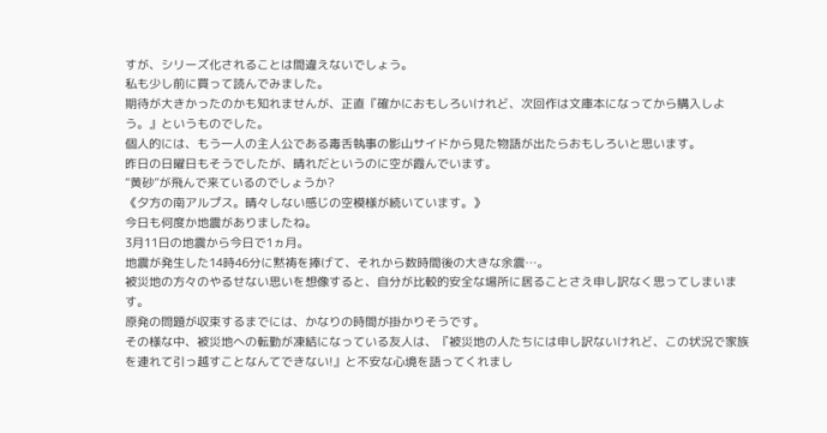すが、シリーズ化されることは間違えないでしょう。
私も少し前に買って読んでみました。
期待が大きかったのかも知れませんが、正直『確かにおもしろいけれど、次回作は文庫本になってから購入しよう。』というものでした。
個人的には、もう一人の主人公である毒舌執事の影山サイドから見た物語が出たらおもしろいと思います。
昨日の日曜日もそうでしたが、晴れだというのに空が霞んでいます。
“黄砂”が飛んで来ているのでしょうか?
《夕方の南アルプス。晴々しない感じの空模様が続いています。》
今日も何度か地震がありましたね。
3月11日の地震から今日で1ヵ月。
地震が発生した14時46分に黙祷を捧げて、それから数時間後の大きな余震…。
被災地の方々のやるせない思いを想像すると、自分が比較的安全な場所に居ることさえ申し訳なく思ってしまいます。
原発の問題が収束するまでには、かなりの時間が掛かりそうです。
その様な中、被災地への転勤が凍結になっている友人は、『被災地の人たちには申し訳ないけれど、この状況で家族を連れて引っ越すことなんてできない!』と不安な心境を語ってくれまし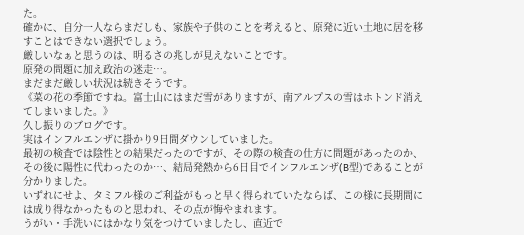た。
確かに、自分一人ならまだしも、家族や子供のことを考えると、原発に近い土地に居を移すことはできない選択でしょう。
厳しいなぁと思うのは、明るさの兆しが見えないことです。
原発の問題に加え政治の迷走…。
まだまだ厳しい状況は続きそうです。
《菜の花の季節ですね。富士山にはまだ雪がありますが、南アルプスの雪はホトンド消えてしまいました。》
久し振りのブログです。
実はインフルエンザに掛かり9日間ダウンしていました。
最初の検査では陰性との結果だったのですが、その際の検査の仕方に問題があったのか、その後に陽性に代わったのか…、結局発熱から6日目でインフルエンザ(B型)であることが分かりました。
いずれにせよ、タミフル様のご利益がもっと早く得られていたならば、この様に長期間には成り得なかったものと思われ、その点が悔やまれます。
うがい・手洗いにはかなり気をつけていましたし、直近で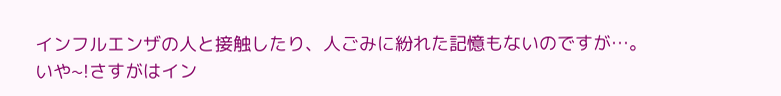インフルエンザの人と接触したり、人ごみに紛れた記憶もないのですが…。
いや~!さすがはイン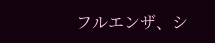フルエンザ、シ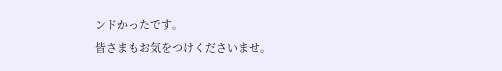ンドかったです。
皆さまもお気をつけくださいませ。